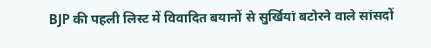BJP की पहली लिस्ट में विवादित बयानों से सुर्खियां बटोरने वाले सांसदों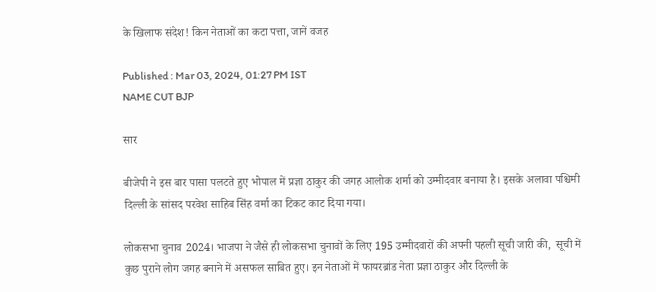के खिलाफ संदेश! किन नेताओं का कटा पत्ता, जानें वजह

Published : Mar 03, 2024, 01:27 PM IST
NAME CUT BJP

सार

बीजेपी ने इस बार पासा पलटते हुए भोपाल में प्रज्ञा ठाकुर की जगह आलोक शर्मा को उम्मीदवार बनाया है। इसके अलावा पश्चिमी दिल्ली के सांसद परवेश साहिब सिंह वर्मा का टिकट काट दिया गया।

लोकसभा चुनाव 2024। भाजपा ने जैसे ही लोकसभा चुनावों के लिए 195 उम्मीदवारों की अपनी पहली सूची जारी की,  सूची में कुछ पुराने लोग जगह बनाने में असफल साबित हुए। इन नेताओं में फायरब्रांड नेता प्रज्ञा ठाकुर और दिल्ली के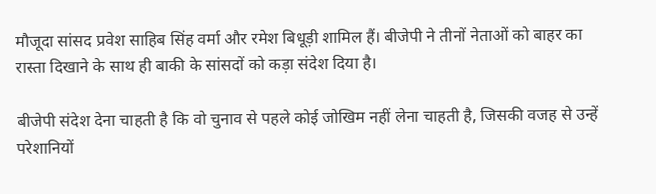मौजूदा सांसद प्रवेश साहिब सिंह वर्मा और रमेश बिधूड़ी शामिल हैं। बीजेपी ने तीनों नेताओं को बाहर का रास्ता दिखाने के साथ ही बाकी के सांसदों को कड़ा संदेश दिया है।

बीजेपी संदेश देना चाहती है कि वो चुनाव से पहले कोई जोखिम नहीं लेना चाहती है, जिसकी वजह से उन्हें परेशानियों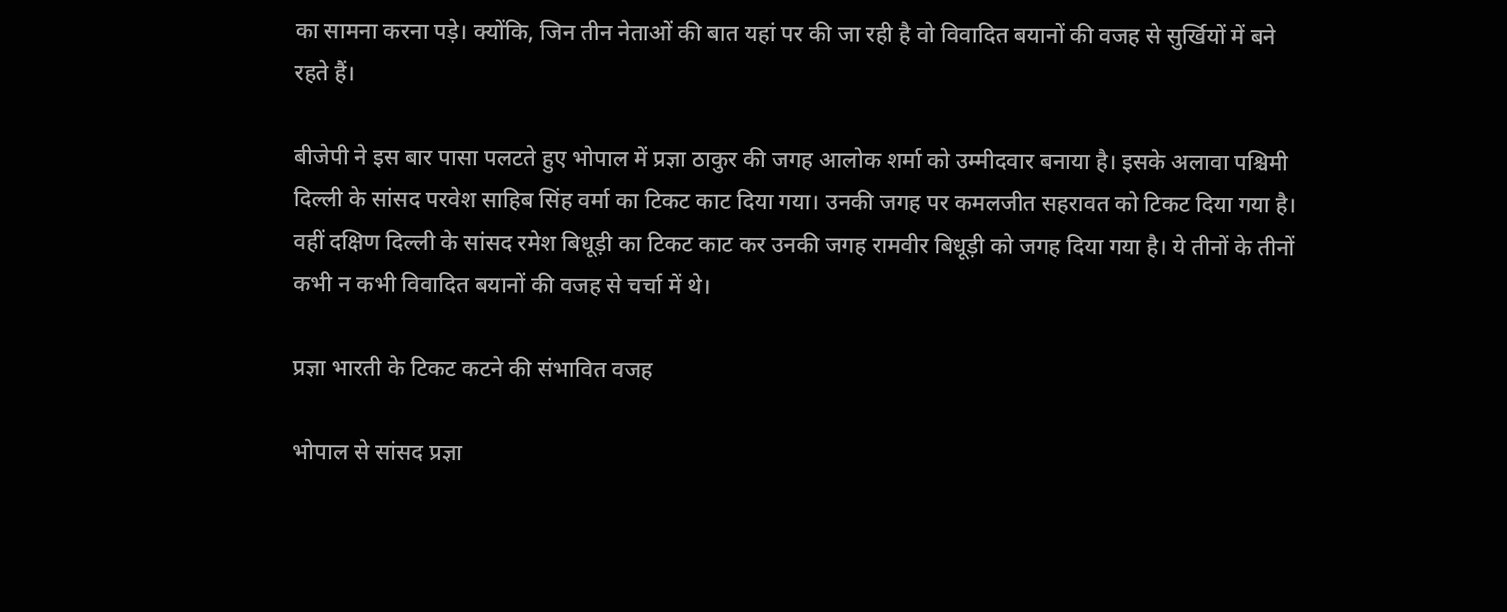का सामना करना पड़े। क्योंकि, जिन तीन नेताओं की बात यहां पर की जा रही है वो विवादित बयानों की वजह से सुर्खियों में बने रहते हैं।

बीजेपी ने इस बार पासा पलटते हुए भोपाल में प्रज्ञा ठाकुर की जगह आलोक शर्मा को उम्मीदवार बनाया है। इसके अलावा पश्चिमी दिल्ली के सांसद परवेश साहिब सिंह वर्मा का टिकट काट दिया गया। उनकी जगह पर कमलजीत सहरावत को टिकट दिया गया है। वहीं दक्षिण दिल्ली के सांसद रमेश बिधूड़ी का टिकट काट कर उनकी जगह रामवीर बिधूड़ी को जगह दिया गया है। ये तीनों के तीनों कभी न कभी विवादित बयानों की वजह से चर्चा में थे।

प्रज्ञा भारती के टिकट कटने की संभावित वजह

भोपाल से सांसद प्रज्ञा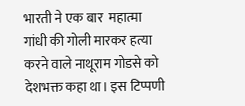भारती ने एक बार  महात्मा गांधी की गोली मारकर हत्या करने वाले नाथूराम गोडसे को देशभक्त कहा था। इस टिप्पणी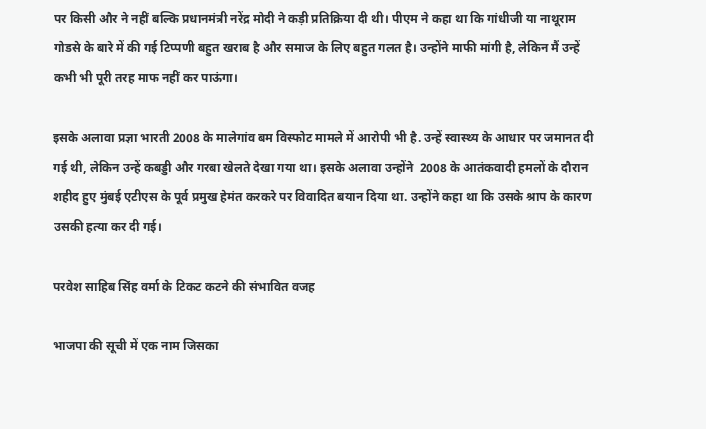पर किसी और ने नहीं बल्कि प्रधानमंत्री नरेंद्र मोदी ने कड़ी प्रतिक्रिया दी थी। पीएम ने कहा था कि गांधीजी या नाथूराम गोडसे के बारे में की गई टिप्पणी बहुत खराब है और समाज के लिए बहुत गलत है। उन्होंने माफी मांगी है, लेकिन मैं उन्हें कभी भी पूरी तरह माफ नहीं कर पाऊंगा।

इसके अलावा प्रज्ञा भारती 2008 के मालेगांव बम विस्फोट मामले में आरोपी भी है. उन्हें स्वास्थ्य के आधार पर जमानत दी गई थी, लेकिन उन्हें कबड्डी और गरबा खेलते देखा गया था। इसके अलावा उन्होंने  2008 के आतंकवादी हमलों के दौरान शहीद हुए मुंबई एटीएस के पूर्व प्रमुख हेमंत करकरे पर विवादित बयान दिया था. उन्होंने कहा था कि उसके श्राप के कारण उसकी हत्या कर दी गई।

परवेश साहिब सिंह वर्मा के टिकट कटने की संभावित वजह

भाजपा की सूची में एक नाम जिसका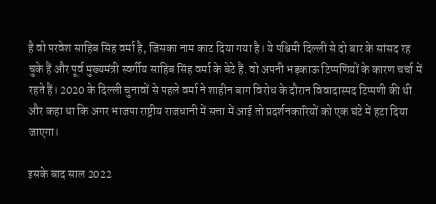है वो परवेश साहिब सिंह वर्मा है, जिसका नाम काट दिया गया है। ये पश्चिमी दिल्ली से दो बार के सांसद रह चुके हैं और पूर्व मुख्यमंत्री स्वर्गीय साहिब सिंह वर्मा के बेटे हैं. वो अपनी भड़काऊ टिप्पणियों के कारण चर्चा में रहते हैं। 2020 के दिल्ली चुनावों से पहले वर्मा ने शाहीन बाग विरोध के दौरान विवादास्पद टिप्पणी की थी और कहा था कि अगर भाजपा राष्ट्रीय राजधानी में सत्ता में आई तो प्रदर्शनकारियों को एक घंटे में हटा दिया जाएगा।

इसके बाद साल 2022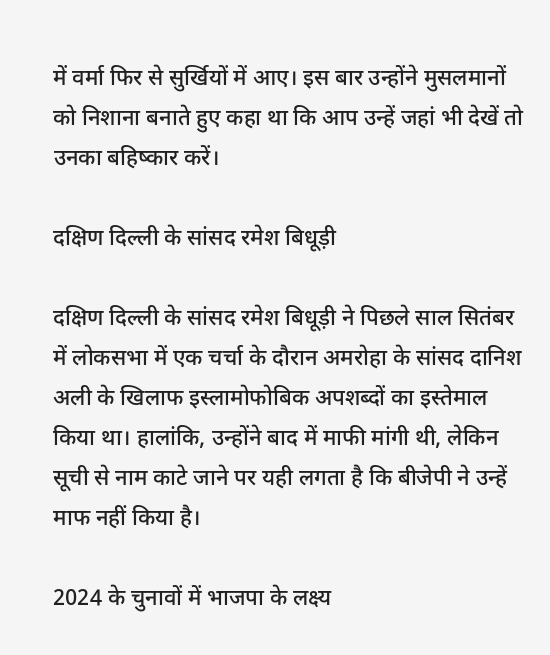में वर्मा फिर से सुर्खियों में आए। इस बार उन्होंने मुसलमानों को निशाना बनाते हुए कहा था कि आप उन्हें जहां भी देखें तो उनका बहिष्कार करें।

दक्षिण दिल्ली के सांसद रमेश बिधूड़ी

दक्षिण दिल्ली के सांसद रमेश बिधूड़ी ने पिछले साल सितंबर में लोकसभा में एक चर्चा के दौरान अमरोहा के सांसद दानिश अली के खिलाफ इस्लामोफोबिक अपशब्दों का इस्तेमाल किया था। हालांकि, उन्होंने बाद में माफी मांगी थी, लेकिन सूची से नाम काटे जाने पर यही लगता है कि बीजेपी ने उन्हें माफ नहीं किया है।

2024 के चुनावों में भाजपा के लक्ष्य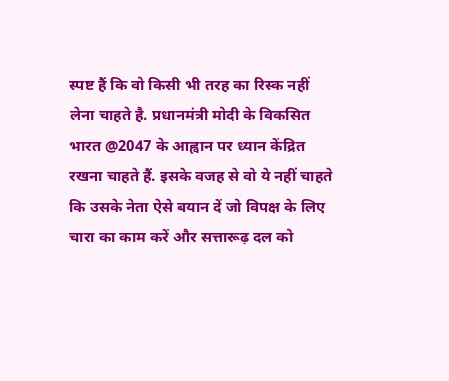स्पष्ट हैं कि वो किसी भी तरह का रिस्क नहीं लेना चाहते है. प्रधानमंत्री मोदी के विकसित भारत @2047 के आह्वान पर ध्यान केंद्रित रखना चाहते हैं. इसके वजह से वो ये नहीं चाहते कि उसके नेता ऐसे बयान दें जो विपक्ष के लिए चारा का काम करें और सत्तारूढ़ दल को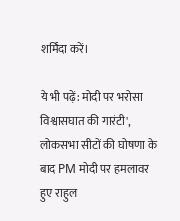शर्मिंदा करें।

ये भी पढ़ें: मोदी पर भरोसा विश्वासघात की गारंटी', लोकसभा सीटों की घोषणा के बाद PM मोदी पर हमलावर हुए राहुल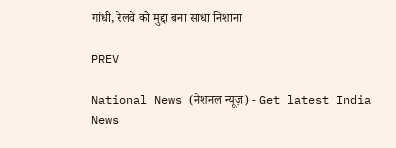गांधी, रेलवे को मुद्दा बना साधा निशाना

PREV

National News (नेशनल न्यूज़) - Get latest India News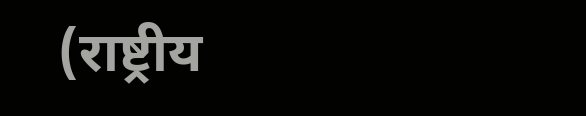(राष्ट्रीय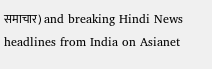समाचार) and breaking Hindi News headlines from India on Asianet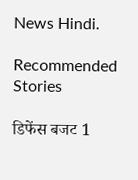News Hindi.

Recommended Stories

डिफेंस बजट 1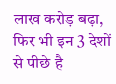लाख करोड़ बढ़ा, फिर भी इन 3 देशों से पीछे है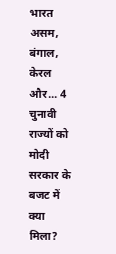भारत
असम, बंगाल, केरल और... 4 चुनावी राज्यों को मोदी सरकार के बजट में क्या मिला?